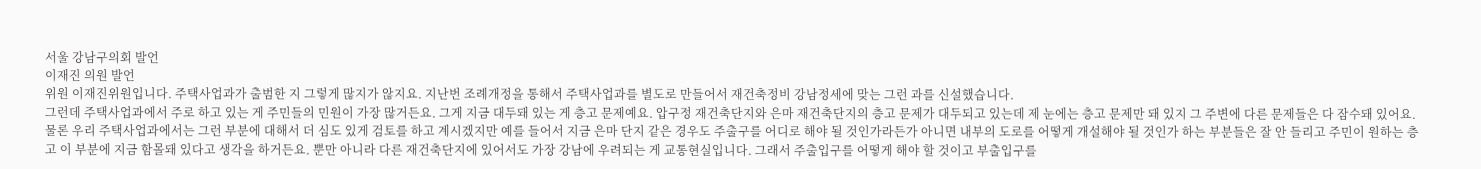서울 강남구의회 발언
이재진 의원 발언
위원 이재진위원입니다. 주택사업과가 출범한 지 그렇게 많지가 않지요. 지난번 조례개정을 통해서 주택사업과를 별도로 만들어서 재건축정비 강남정세에 맞는 그런 과를 신설했습니다.
그런데 주택사업과에서 주로 하고 있는 게 주민들의 민원이 가장 많거든요. 그게 지금 대두돼 있는 게 층고 문제예요. 압구정 재건축단지와 은마 재건축단지의 층고 문제가 대두되고 있는데 제 눈에는 층고 문제만 돼 있지 그 주변에 다른 문제들은 다 잠수돼 있어요.
물론 우리 주택사업과에서는 그런 부분에 대해서 더 심도 있게 검토를 하고 계시겠지만 예를 들어서 지금 은마 단지 같은 경우도 주출구를 어디로 해야 될 것인가라든가 아니면 내부의 도로를 어떻게 개설해야 될 것인가 하는 부분들은 잘 안 들리고 주민이 원하는 층고 이 부분에 지금 함몰돼 있다고 생각을 하거든요. 뿐만 아니라 다른 재건축단지에 있어서도 가장 강남에 우려되는 게 교통현실입니다. 그래서 주출입구를 어떻게 해야 할 것이고 부출입구를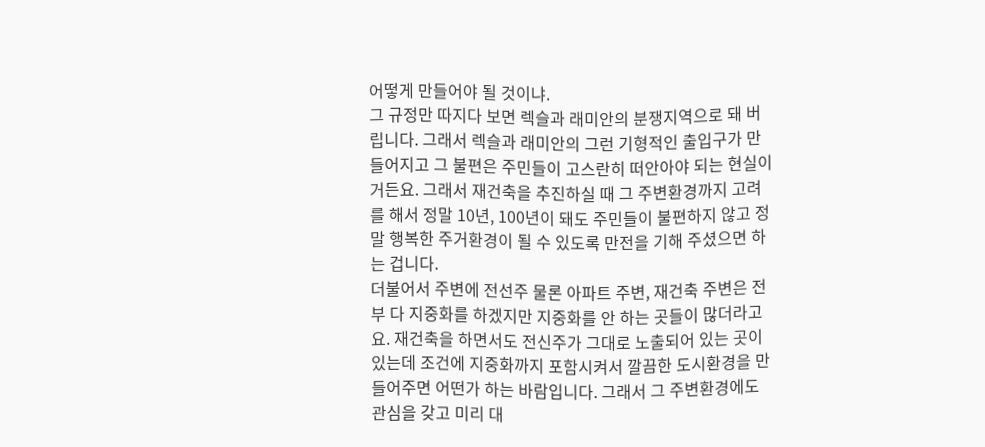어떻게 만들어야 될 것이냐.
그 규정만 따지다 보면 렉슬과 래미안의 분쟁지역으로 돼 버립니다. 그래서 렉슬과 래미안의 그런 기형적인 출입구가 만들어지고 그 불편은 주민들이 고스란히 떠안아야 되는 현실이거든요. 그래서 재건축을 추진하실 때 그 주변환경까지 고려를 해서 정말 10년, 100년이 돼도 주민들이 불편하지 않고 정말 행복한 주거환경이 될 수 있도록 만전을 기해 주셨으면 하는 겁니다.
더불어서 주변에 전선주 물론 아파트 주변, 재건축 주변은 전부 다 지중화를 하겠지만 지중화를 안 하는 곳들이 많더라고요. 재건축을 하면서도 전신주가 그대로 노출되어 있는 곳이 있는데 조건에 지중화까지 포함시켜서 깔끔한 도시환경을 만들어주면 어떤가 하는 바람입니다. 그래서 그 주변환경에도 관심을 갖고 미리 대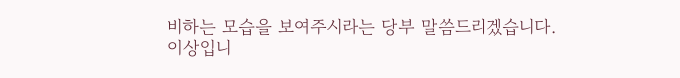비하는 모습을 보여주시라는 당부 말씀드리겠습니다.
이상입니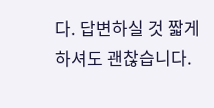다. 답변하실 것 짧게 하셔도 괜찮습니다.